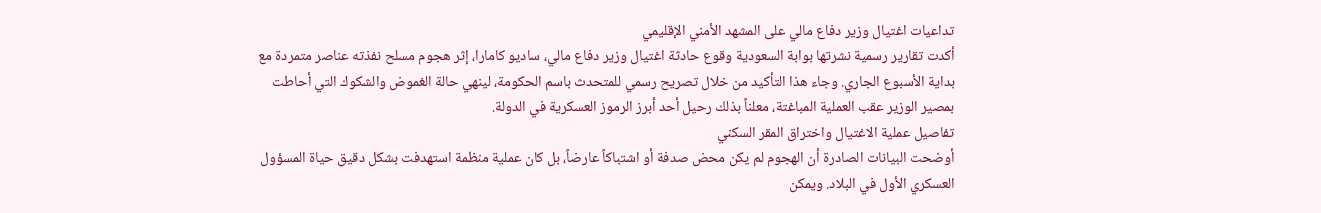تداعيات اغتيال وزير دفاع مالي على المشهد الأمني الإقليمي
أكدت تقارير رسمية نشرتها بوابة السعودية وقوع حادثة اغتيال وزير دفاع مالي، ساديو كامارا، إثر هجوم مسلح نفذته عناصر متمردة مع بداية الأسبوع الجاري. وجاء هذا التأكيد من خلال تصريح رسمي للمتحدث باسم الحكومة، لينهي حالة الغموض والشكوك التي أحاطت بمصير الوزير عقب العملية المباغتة، معلناً بذلك رحيل أحد أبرز الرموز العسكرية في الدولة.
تفاصيل عملية الاغتيال واختراق المقر السكني
أوضحت البيانات الصادرة أن الهجوم لم يكن محض صدفة أو اشتباكاً عارضاً، بل كان عملية منظمة استهدفت بشكل دقيق حياة المسؤول العسكري الأول في البلاد. ويمكن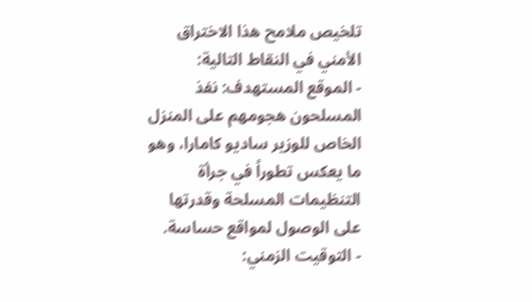تلخيص ملامح هذا الاختراق الأمني في النقاط التالية:
- الموقع المستهدف: نفذ المسلحون هجومهم على المنزل الخاص للوزير ساديو كامارا، وهو ما يعكس تطوراً في جرأة التنظيمات المسلحة وقدرتها على الوصول لمواقع حساسة.
- التوقيت الزمني: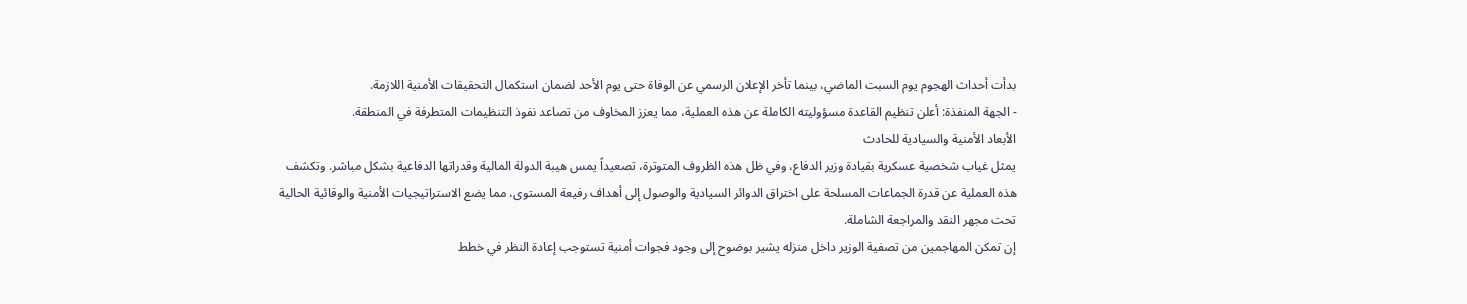بدأت أحداث الهجوم يوم السبت الماضي، بينما تأخر الإعلان الرسمي عن الوفاة حتى يوم الأحد لضمان استكمال التحقيقات الأمنية اللازمة.
- الجهة المنفذة: أعلن تنظيم القاعدة مسؤوليته الكاملة عن هذه العملية، مما يعزز المخاوف من تصاعد نفوذ التنظيمات المتطرفة في المنطقة.
الأبعاد الأمنية والسيادية للحادث
يمثل غياب شخصية عسكرية بقيادة وزير الدفاع، وفي ظل هذه الظروف المتوترة، تصعيداً يمس هيبة الدولة المالية وقدراتها الدفاعية بشكل مباشر. وتكشف هذه العملية عن قدرة الجماعات المسلحة على اختراق الدوائر السيادية والوصول إلى أهداف رفيعة المستوى، مما يضع الاستراتيجيات الأمنية والوقائية الحالية تحت مجهر النقد والمراجعة الشاملة.
إن تمكن المهاجمين من تصفية الوزير داخل منزله يشير بوضوح إلى وجود فجوات أمنية تستوجب إعادة النظر في خطط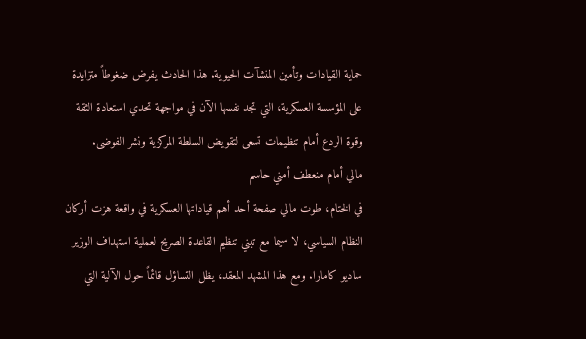حماية القيادات وتأمين المنشآت الحيوية. هذا الحادث يفرض ضغوطاً متزايدة على المؤسسة العسكرية، التي تجد نفسها الآن في مواجهة تحدي استعادة الثقة وقوة الردع أمام تنظيمات تسعى لتقويض السلطة المركزية ونشر الفوضى.
مالي أمام منعطف أمني حاسم
في الختام، طوت مالي صفحة أحد أهم قياداتها العسكرية في واقعة هزت أركان النظام السياسي، لا سيما مع تبني تنظيم القاعدة الصريح لعملية استهداف الوزير ساديو كامارا. ومع هذا المشهد المعقد، يظل التساؤل قائماً حول الآلية التي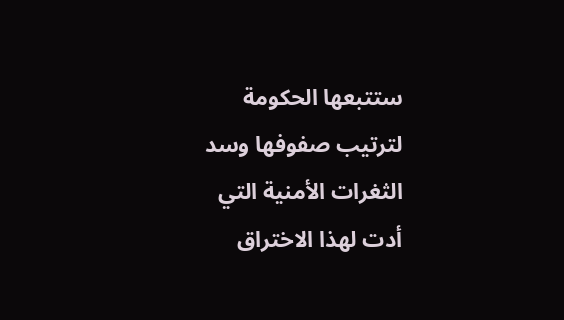ستتبعها الحكومة لترتيب صفوفها وسد الثغرات الأمنية التي أدت لهذا الاختراق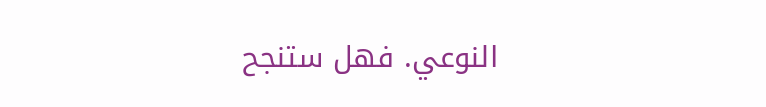النوعي. فهل ستنجح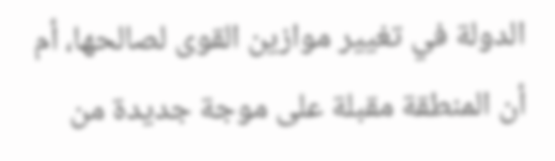الدولة في تغيير موازين القوى لصالحها، أم أن المنطقة مقبلة على موجة جديدة من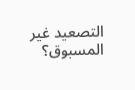التصعيد غير المسبوق؟